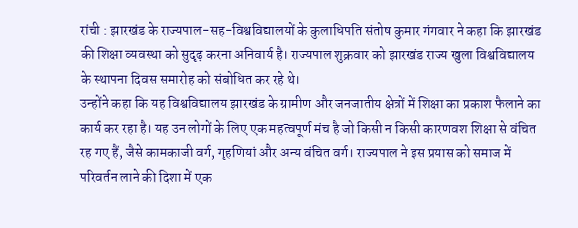रांची : झारखंड के राज्यपाल-सह-विश्वविद्यालयों के कुलाधिपति संतोष कुमार गंगवार ने कहा कि झारखंड की शिक्षा व्यवस्था को सुदृढ़ करना अनिवार्य है। राज्यपाल शुक्रवार को झारखंड राज्य खुला विश्वविद्यालय के स्थापना दिवस समारोह को संबोधित कर रहे थे।
उन्होंने कहा कि यह विश्वविद्यालय झारखंड के ग्रामीण और जनजातीय क्षेत्रों में शिक्षा का प्रकाश फैलाने का कार्य कर रहा है। यह उन लोगों के लिए एक महत्वपूर्ण मंच है जो किसी न किसी कारणवश शिक्षा से वंचित रह गए हैं, जैसे कामकाजी वर्ग, गृहणियां और अन्य वंचित वर्ग। राज्यपाल ने इस प्रयास को समाज में परिवर्तन लाने की दिशा में एक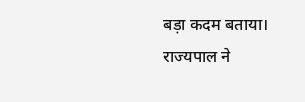बड़ा कदम बताया।
राज्यपाल ने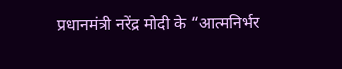प्रधानमंत्री नरेंद्र मोदी के “आत्मनिर्भर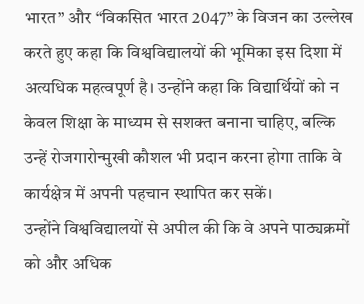भारत” और “विकसित भारत 2047” के विजन का उल्लेख करते हुए कहा कि विश्वविद्यालयों की भूमिका इस दिशा में अत्यधिक महत्वपूर्ण है। उन्होंने कहा कि विद्यार्थियों को न केवल शिक्षा के माध्यम से सशक्त बनाना चाहिए, बल्कि उन्हें रोजगारोन्मुखी कौशल भी प्रदान करना होगा ताकि वे कार्यक्षेत्र में अपनी पहचान स्थापित कर सकें।
उन्होंने विश्वविद्यालयों से अपील की कि वे अपने पाठ्यक्रमों को और अधिक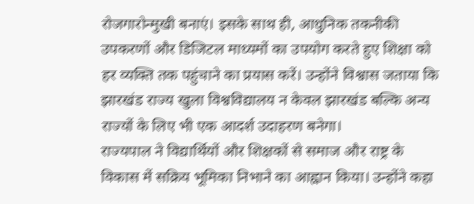रोजगारोन्मुखी बनाएं। इसके साथ ही, आधुनिक तकनीकी उपकरणों और डिजिटल माध्यमों का उपयोग करते हुए शिक्षा को हर व्यक्ति तक पहुंचाने का प्रयास करें। उन्होंने विश्वास जताया कि झारखंड राज्य खुला विश्वविद्यालय न केवल झारखंड बल्कि अन्य राज्यों के लिए भी एक आदर्श उदाहरण बनेगा।
राज्यपाल ने विद्यार्थियों और शिक्षकों से समाज और राष्ट्र के विकास में सक्रिय भूमिका निभाने का आह्वान किया। उन्होंने कहा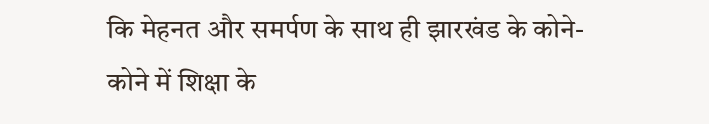कि मेहनत और समर्पण के साथ ही झारखंड के कोने-कोने में शिक्षा के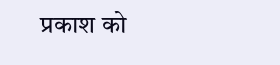प्रकाश को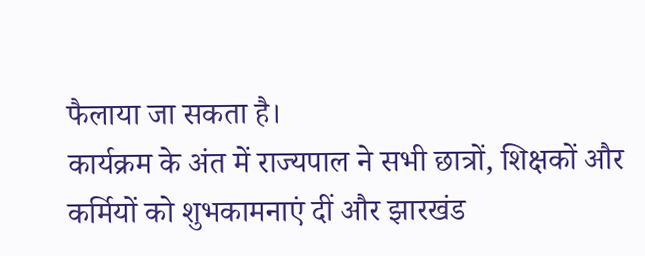फैलाया जा सकता है।
कार्यक्रम के अंत में राज्यपाल ने सभी छात्रों, शिक्षकों और कर्मियों को शुभकामनाएं दीं और झारखंड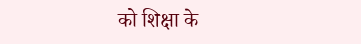को शिक्षा के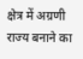क्षेत्र में अग्रणी राज्य बनाने का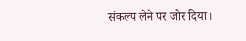संकल्प लेने पर जोर दिया।